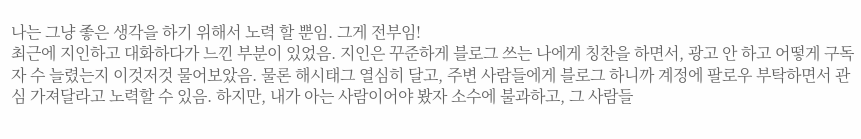나는 그냥 좋은 생각을 하기 위해서 노력 할 뿐임. 그게 전부임!
최근에 지인하고 대화하다가 느낀 부분이 있었음. 지인은 꾸준하게 블로그 쓰는 나에게 칭찬을 하면서, 광고 안 하고 어떻게 구독자 수 늘렸는지 이것저것 물어보았음. 물론 해시태그 열심히 달고, 주변 사람들에게 블로그 하니까 계정에 팔로우 부탁하면서 관심 가져달라고 노력할 수 있음. 하지만, 내가 아는 사람이어야 봤자 소수에 불과하고, 그 사람들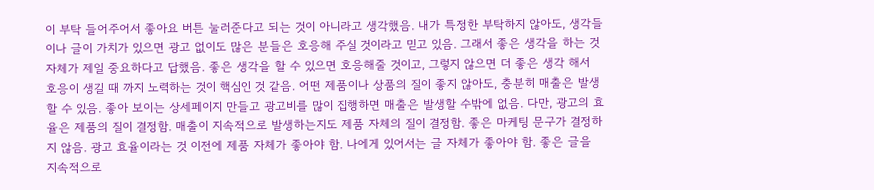이 부탁 들어주어서 좋아요 버튼 눌러준다고 되는 것이 아니라고 생각했음. 내가 특정한 부탁하지 않아도, 생각들이나 글이 가치가 있으면 광고 없이도 많은 분들은 호응해 주실 것이라고 믿고 있음. 그래서 좋은 생각을 하는 것 자체가 제일 중요하다고 답했음. 좋은 생각을 할 수 있으면 호응해줄 것이고, 그렇지 않으면 더 좋은 생각 해서 호응이 생길 때 까지 노력하는 것이 핵심인 것 같음. 어떤 제품이나 상품의 질이 좋지 않아도, 충분히 매출은 발생할 수 있음. 좋아 보이는 상세페이지 만들고 광고비를 많이 집행하면 매출은 발생할 수밖에 없음. 다만, 광고의 효율은 제품의 질이 결정함. 매출이 지속적으로 발생하는지도 제품 자체의 질이 결정함. 좋은 마케팅 문구가 결정하지 않음. 광고 효율이라는 것 이전에 제품 자체가 좋아야 함. 나에게 있어서는 글 자체가 좋아야 함. 좋은 글을 지속적으로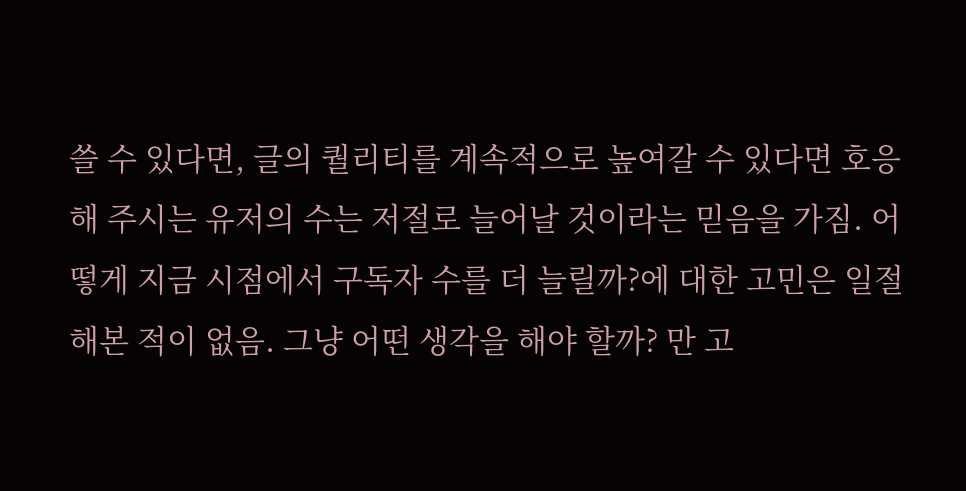쓸 수 있다면, 글의 퀄리티를 계속적으로 높여갈 수 있다면 호응해 주시는 유저의 수는 저절로 늘어날 것이라는 믿음을 가짐. 어떻게 지금 시점에서 구독자 수를 더 늘릴까?에 대한 고민은 일절 해본 적이 없음. 그냥 어떤 생각을 해야 할까? 만 고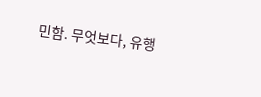민함. 무엇보다, 유행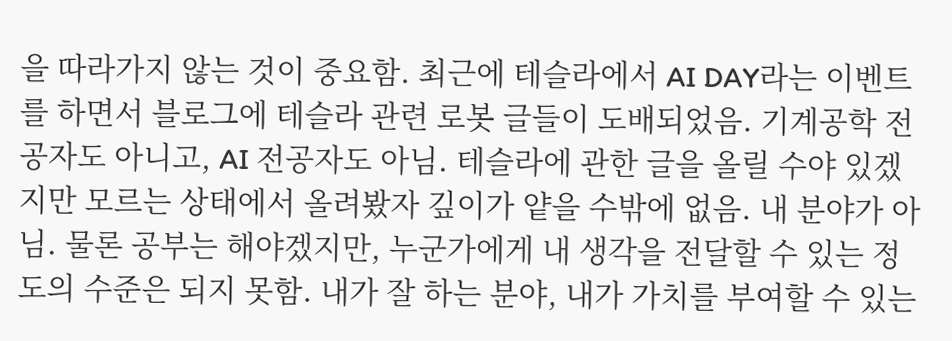을 따라가지 않는 것이 중요함. 최근에 테슬라에서 AI DAY라는 이벤트를 하면서 블로그에 테슬라 관련 로봇 글들이 도배되었음. 기계공학 전공자도 아니고, AI 전공자도 아님. 테슬라에 관한 글을 올릴 수야 있겠지만 모르는 상태에서 올려봤자 깊이가 얕을 수밖에 없음. 내 분야가 아님. 물론 공부는 해야겠지만, 누군가에게 내 생각을 전달할 수 있는 정도의 수준은 되지 못함. 내가 잘 하는 분야, 내가 가치를 부여할 수 있는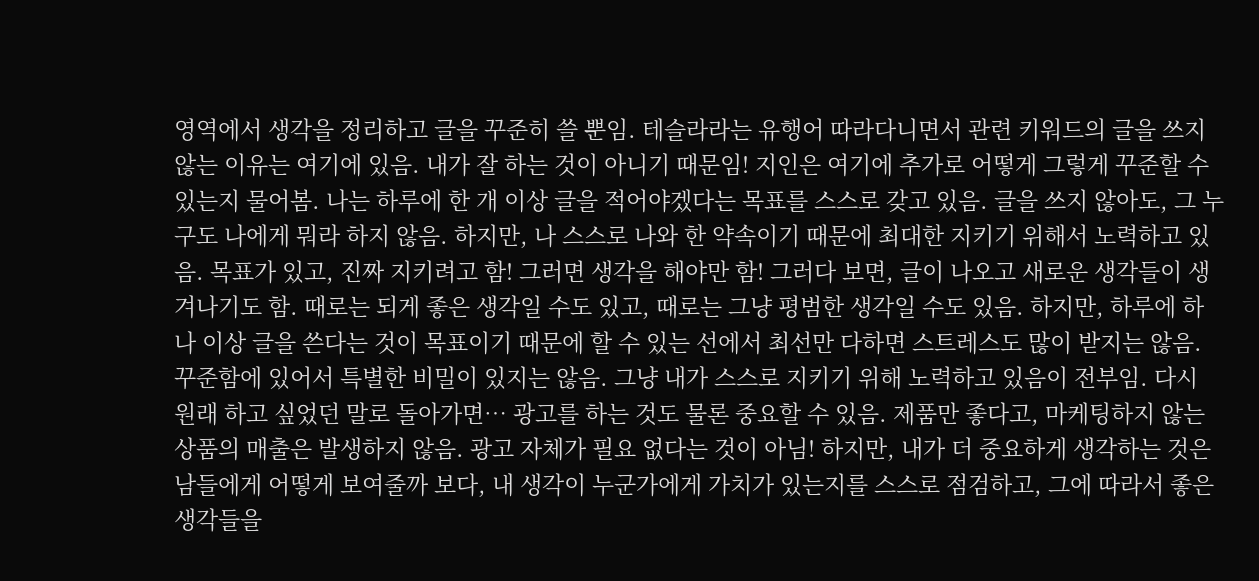영역에서 생각을 정리하고 글을 꾸준히 쓸 뿐임. 테슬라라는 유행어 따라다니면서 관련 키워드의 글을 쓰지 않는 이유는 여기에 있음. 내가 잘 하는 것이 아니기 때문임! 지인은 여기에 추가로 어떻게 그렇게 꾸준할 수 있는지 물어봄. 나는 하루에 한 개 이상 글을 적어야겠다는 목표를 스스로 갖고 있음. 글을 쓰지 않아도, 그 누구도 나에게 뭐라 하지 않음. 하지만, 나 스스로 나와 한 약속이기 때문에 최대한 지키기 위해서 노력하고 있음. 목표가 있고, 진짜 지키려고 함! 그러면 생각을 해야만 함! 그러다 보면, 글이 나오고 새로운 생각들이 생겨나기도 함. 때로는 되게 좋은 생각일 수도 있고, 때로는 그냥 평범한 생각일 수도 있음. 하지만, 하루에 하나 이상 글을 쓴다는 것이 목표이기 때문에 할 수 있는 선에서 최선만 다하면 스트레스도 많이 받지는 않음. 꾸준함에 있어서 특별한 비밀이 있지는 않음. 그냥 내가 스스로 지키기 위해 노력하고 있음이 전부임. 다시 원래 하고 싶었던 말로 돌아가면… 광고를 하는 것도 물론 중요할 수 있음. 제품만 좋다고, 마케팅하지 않는 상품의 매출은 발생하지 않음. 광고 자체가 필요 없다는 것이 아님! 하지만, 내가 더 중요하게 생각하는 것은 남들에게 어떻게 보여줄까 보다, 내 생각이 누군가에게 가치가 있는지를 스스로 점검하고, 그에 따라서 좋은 생각들을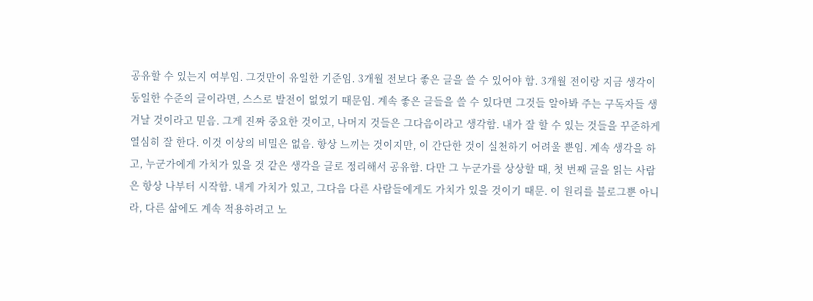공유할 수 있는지 여부임. 그것만이 유일한 기준임. 3개월 전보다 좋은 글을 쓸 수 있어야 함. 3개월 전이랑 지금 생각이 동일한 수준의 글이라면, 스스로 발전이 없었기 때문임. 계속 좋은 글들을 쓸 수 있다면 그것들 알아봐 주는 구독자들 생겨날 것이라고 믿음. 그게 진짜 중요한 것이고, 나머지 것들은 그다음이라고 생각함. 내가 잘 할 수 있는 것들을 꾸준하게 열심히 잘 한다. 이것 이상의 비밀은 없음. 항상 느끼는 것이지만, 이 간단한 것이 실천하기 어려울 뿐임. 계속 생각을 하고, 누군가에게 가치가 있을 것 같은 생각을 글로 정리해서 공유함. 다만 그 누군가를 상상할 때, 첫 번째 글을 읽는 사람은 항상 나부터 시작함. 내게 가치가 있고, 그다음 다른 사람들에게도 가치가 있을 것이기 때문. 이 원리를 블로그뿐 아니라, 다른 삶에도 계속 적용하려고 노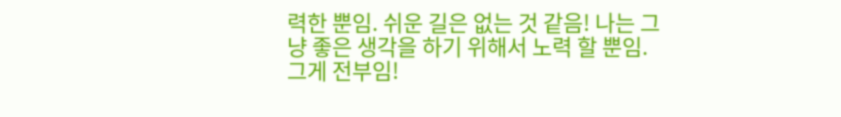력한 뿐임. 쉬운 길은 없는 것 같음! 나는 그냥 좋은 생각을 하기 위해서 노력 할 뿐임. 그게 전부임!